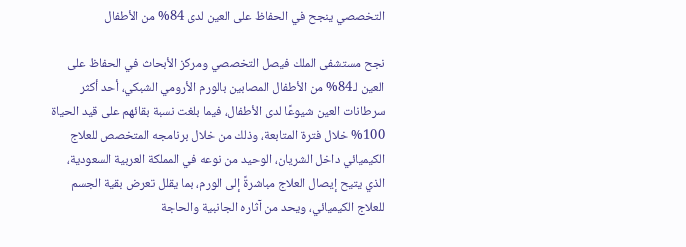التخصصي ينجح في الحفاظ على العين لدى 84% من الأطفال

نجح مستشفى الملك فيصل التخصصي ومركز الأبحاث في الحفاظ على العين لـ84% من الأطفال المصابين بالورم الأرومي الشبكي، أحد أكثر سرطانات العين شيوعًا لدى الأطفال، فيما بلغت نسبة بقائهم على قيد الحياة 100% خلال فترة المتابعة، وذلك من خلال برنامجه المتخصص للعلاج الكيميائي داخل الشريان، الوحيد من نوعه في المملكة العربية السعودية، الذي يتيح إيصال العلاج مباشرةً إلى الورم، بما يقلل تعرض بقية الجسم للعلاج الكيميائي، ويحد من آثاره الجانبية والحاجة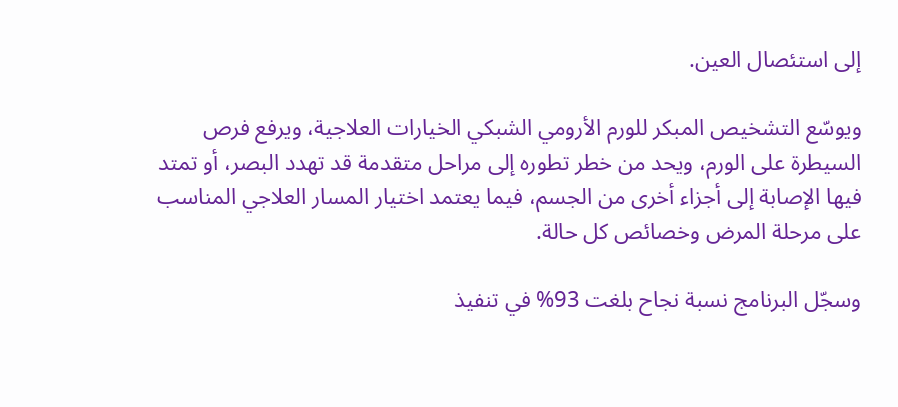إلى استئصال العين.

ويوسّع التشخيص المبكر للورم الأرومي الشبكي الخيارات العلاجية، ويرفع فرص السيطرة على الورم، ويحد من خطر تطوره إلى مراحل متقدمة قد تهدد البصر، أو تمتد فيها الإصابة إلى أجزاء أخرى من الجسم، فيما يعتمد اختيار المسار العلاجي المناسب على مرحلة المرض وخصائص كل حالة.

وسجّل البرنامج نسبة نجاح بلغت 93% في تنفيذ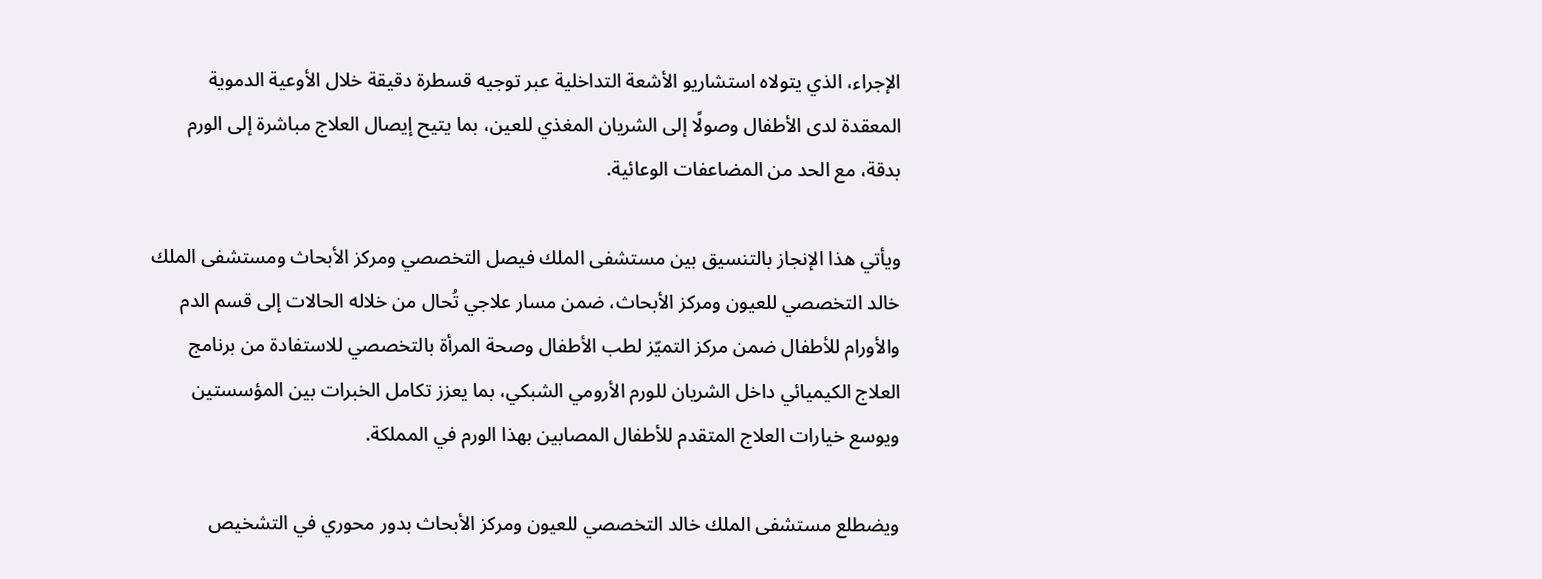الإجراء، الذي يتولاه استشاريو الأشعة التداخلية عبر توجيه قسطرة دقيقة خلال الأوعية الدموية المعقدة لدى الأطفال وصولًا إلى الشريان المغذي للعين، بما يتيح إيصال العلاج مباشرة إلى الورم بدقة، مع الحد من المضاعفات الوعائية.

ويأتي هذا الإنجاز بالتنسيق بين مستشفى الملك فيصل التخصصي ومركز الأبحاث ومستشفى الملك خالد التخصصي للعيون ومركز الأبحاث، ضمن مسار علاجي تُحال من خلاله الحالات إلى قسم الدم والأورام للأطفال ضمن مركز التميّز لطب الأطفال وصحة المرأة بالتخصصي للاستفادة من برنامج العلاج الكيميائي داخل الشريان للورم الأرومي الشبكي، بما يعزز تكامل الخبرات بين المؤسستين ويوسع خيارات العلاج المتقدم للأطفال المصابين بهذا الورم في المملكة.

ويضطلع مستشفى الملك خالد التخصصي للعيون ومركز الأبحاث بدور محوري في التشخيص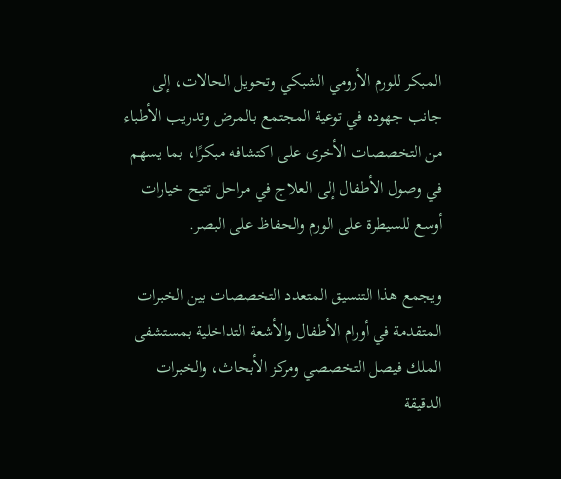المبكر للورم الأرومي الشبكي وتحويل الحالات، إلى جانب جهوده في توعية المجتمع بالمرض وتدريب الأطباء من التخصصات الأخرى على اكتشافه مبكرًا، بما يسهم في وصول الأطفال إلى العلاج في مراحل تتيح خيارات أوسع للسيطرة على الورم والحفاظ على البصر.

ويجمع هذا التنسيق المتعدد التخصصات بين الخبرات المتقدمة في أورام الأطفال والأشعة التداخلية بمستشفى الملك فيصل التخصصي ومركز الأبحاث، والخبرات الدقيقة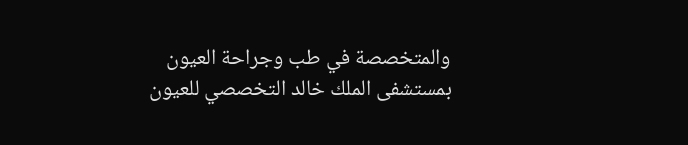والمتخصصة في طب وجراحة العيون بمستشفى الملك خالد التخصصي للعيون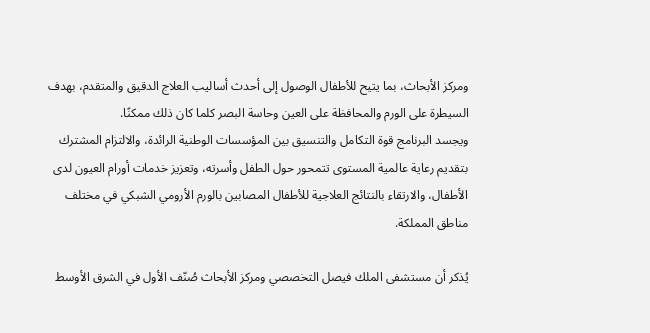ومركز الأبحاث، بما يتيح للأطفال الوصول إلى أحدث أساليب العلاج الدقيق والمتقدم، بهدف السيطرة على الورم والمحافظة على العين وحاسة البصر كلما كان ذلك ممكنًا.
ويجسد البرنامج قوة التكامل والتنسيق بين المؤسسات الوطنية الرائدة، والالتزام المشترك بتقديم رعاية عالمية المستوى تتمحور حول الطفل وأسرته، وتعزيز خدمات أورام العيون لدى الأطفال، والارتقاء بالنتائج العلاجية للأطفال المصابين بالورم الأرومي الشبكي في مختلف مناطق المملكة.

يُذكر أن مستشفى الملك فيصل التخصصي ومركز الأبحاث صُنّف الأول في الشرق الأوسط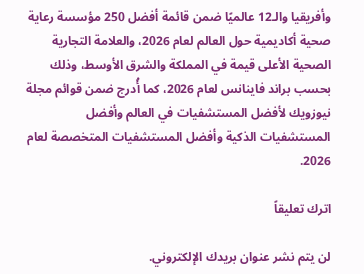وأفريقيا والـ12 عالميًا ضمن قائمة أفضل 250 مؤسسة رعاية صحية أكاديمية حول العالم لعام 2026، والعلامة التجارية الصحية الأعلى قيمة في المملكة والشرق الأوسط، وذلك بحسب براند فاينانس لعام 2026، كما أُدرج ضمن قوائم مجلة نيوزويك لأفضل المستشفيات في العالم وأفضل المستشفيات الذكية وأفضل المستشفيات المتخصصة لعام 2026.

اترك تعليقاً

لن يتم نشر عنوان بريدك الإلكتروني.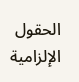الحقول الإلزامية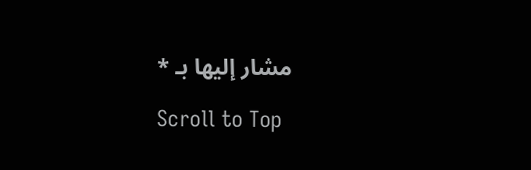مشار إليها بـ *

Scroll to Top